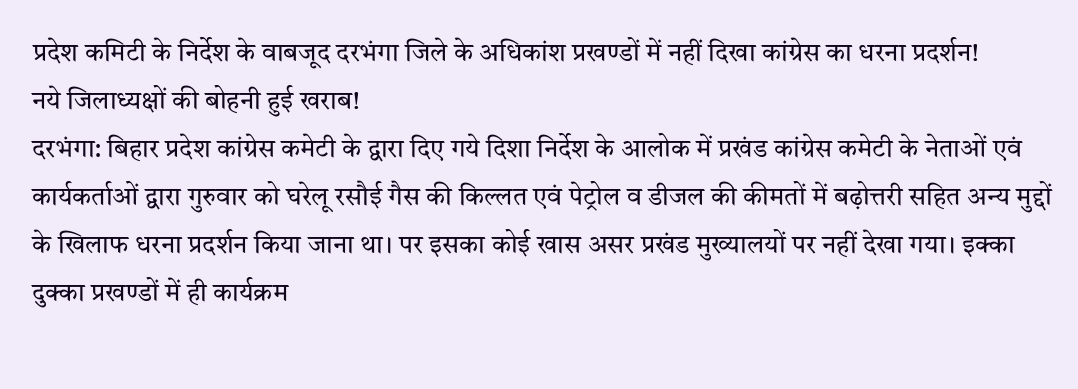प्रदेश कमिटी के निर्देश के वाबजूद दरभंगा जिले के अधिकांश प्रखण्डों में नहीं दिखा कांग्रेस का धरना प्रदर्शन!
नये जिलाध्यक्षों की बोहनी हुई खराब!
दरभंगा: बिहार प्रदेश कांग्रेस कमेटी के द्वारा दिए गये दिशा निर्देश के आलोक में प्रखंड कांग्रेस कमेटी के नेताओं एवं कार्यकर्ताओं द्वारा गुरुवार को घरेलू रसौई गैस की किल्लत एवं पेट्रोल व डीजल की कीमतों में बढ़ोत्तरी सहित अन्य मुद्दों के खिलाफ धरना प्रदर्शन किया जाना था। पर इसका कोई खास असर प्रखंड मुख्यालयों पर नहीं देखा गया। इक्का दुक्का प्रखण्डों में ही कार्यक्रम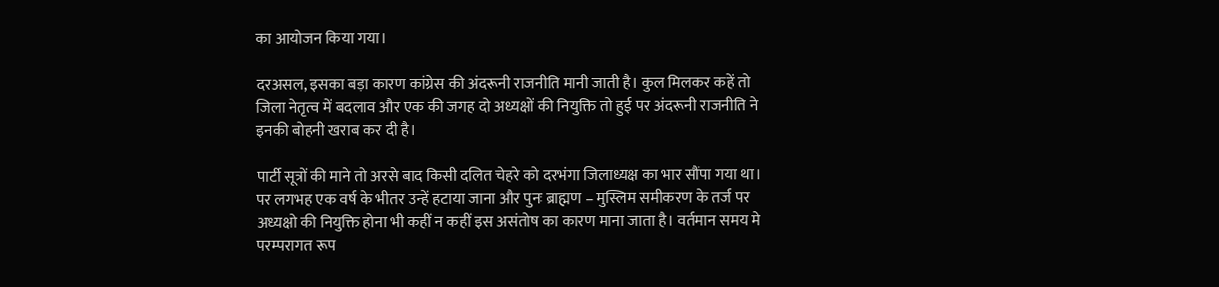का आयोजन किया गया।

दरअसल, इसका बड़ा कारण कांग्रेस की अंदरूनी राजनीति मानी जाती है। कुल मिलकर कहें तो जिला नेतृत्व में बदलाव और एक की जगह दो अध्यक्षों की नियुक्ति तो हुई पर अंदरूनी राजनीति ने इनकी बोहनी खराब कर दी है।

पार्टी सूत्रों की माने तो अरसे बाद किसी दलित चेहरे को दरभंगा जिलाध्यक्ष का भार सौंपा गया था। पर लगभह एक वर्ष के भीतर उन्हें हटाया जाना और पुनः ब्राह्मण – मुस्लिम समीकरण के तर्ज पर अध्यक्षो की नियुक्ति होना भी कहीं न कहीं इस असंतोष का कारण माना जाता है। वर्तमान समय मे परम्परागत रूप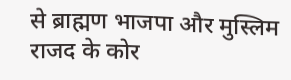से ब्राह्मण भाजपा और मुस्लिम राजद के कोर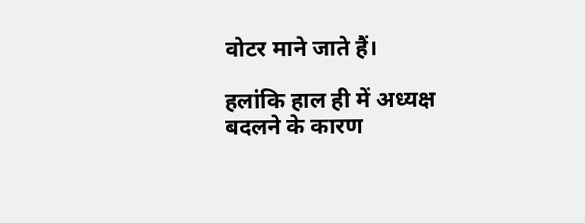वोटर माने जाते हैं।

हलांकि हाल ही में अध्यक्ष बदलने के कारण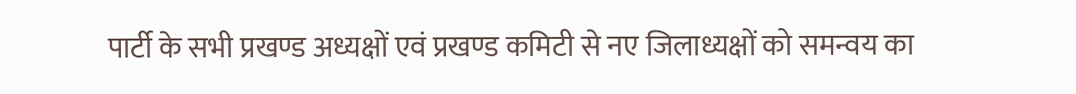पार्टी के सभी प्रखण्ड अध्यक्षों एवं प्रखण्ड कमिटी से नए जिलाध्यक्षों को समन्वय का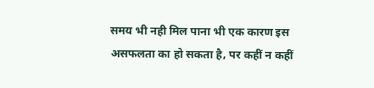समय भी नही मिल पाना भी एक कारण इस असफलता का हो सकता है, पर कहीं न कहीं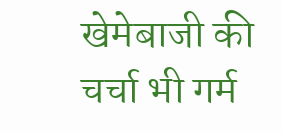खेमेबाजी की चर्चा भी गर्म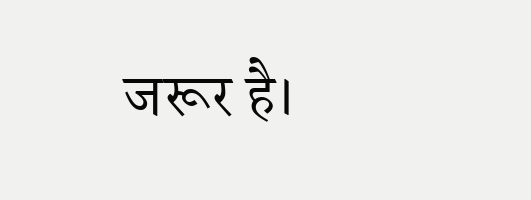जरूर है।